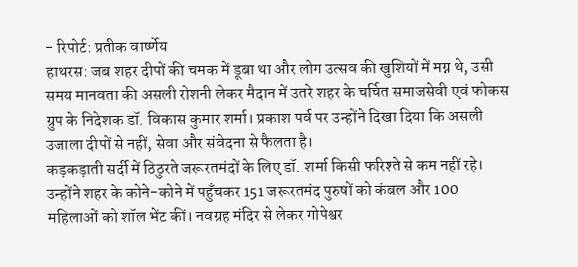- रिपोर्ट: प्रतीक वार्ष्णेय
हाथरस: जब शहर दीपों की चमक में डूबा था और लोग उत्सव की खुशियों में मग्न थे, उसी समय मानवता की असली रोशनी लेकर मैदान में उतरे शहर के चर्चित समाजसेवी एवं फोकस ग्रुप के निदेशक डॉ. विकास कुमार शर्मा। प्रकाश पर्व पर उन्होंने दिखा दिया कि असली उजाला दीपों से नहीं, सेवा और संवेदना से फैलता है।
कड़कड़ाती सर्दी में ठिठुरते जरूरतमंदों के लिए डॉ. शर्मा किसी फरिश्ते से कम नहीं रहे। उन्होंने शहर के कोने-कोने में पहुँचकर 151 जरूरतमंद पुरुषों को कंबल और 100 महिलाओं को शॉल भेंट कीं। नवग्रह मंदिर से लेकर गोपेश्वर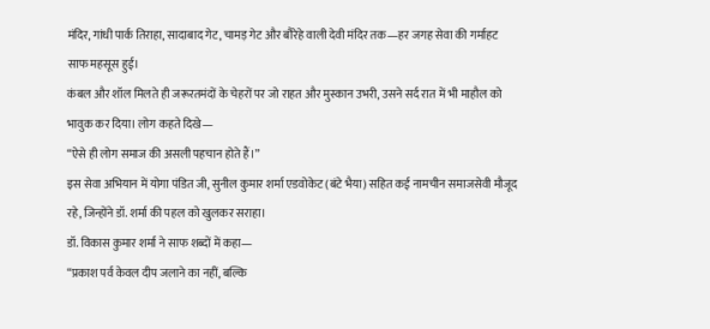मंदिर, गांधी पार्क तिराहा, सादाबाद गेट, चामड़ गेट और बौरेहे वाली देवी मंदिर तक—हर जगह सेवा की गर्माहट साफ महसूस हुई।
कंबल और शॉल मिलते ही जरूरतमंदों के चेहरों पर जो राहत और मुस्कान उभरी, उसने सर्द रात में भी माहौल को भावुक कर दिया। लोग कहते दिखे—
“ऐसे ही लोग समाज की असली पहचान होते हैं।”
इस सेवा अभियान में योगा पंडित जी, सुनील कुमार शर्मा एडवोकेट (बंटे भैया) सहित कई नामचीन समाजसेवी मौजूद रहे, जिन्होंने डॉ. शर्मा की पहल को खुलकर सराहा।
डॉ. विकास कुमार शर्मा ने साफ शब्दों में कहा—
“प्रकाश पर्व केवल दीप जलाने का नहीं, बल्कि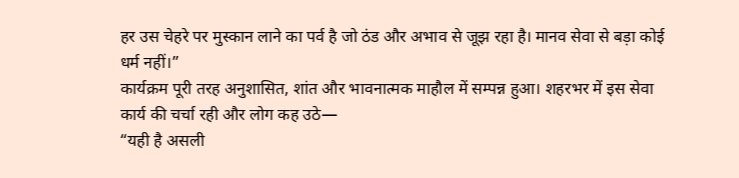हर उस चेहरे पर मुस्कान लाने का पर्व है जो ठंड और अभाव से जूझ रहा है। मानव सेवा से बड़ा कोई धर्म नहीं।”
कार्यक्रम पूरी तरह अनुशासित, शांत और भावनात्मक माहौल में सम्पन्न हुआ। शहरभर में इस सेवा कार्य की चर्चा रही और लोग कह उठे—
“यही है असली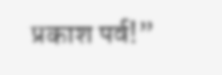प्रकाश पर्व!”